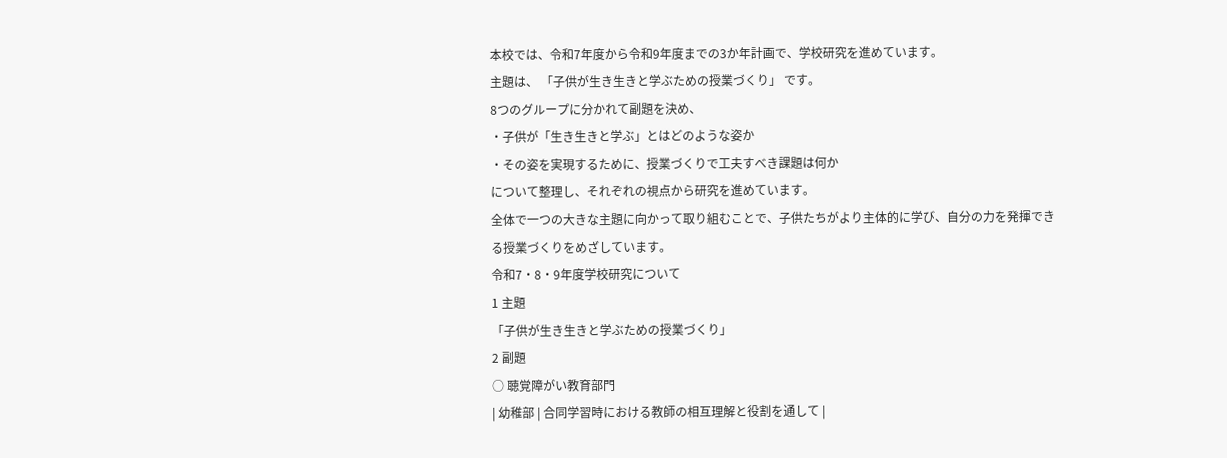本校では、令和7年度から令和9年度までの3か年計画で、学校研究を進めています。
主題は、 「子供が生き生きと学ぶための授業づくり」 です。
8つのグループに分かれて副題を決め、
・子供が「生き生きと学ぶ」とはどのような姿か
・その姿を実現するために、授業づくりで工夫すべき課題は何か
について整理し、それぞれの視点から研究を進めています。
全体で一つの大きな主題に向かって取り組むことで、子供たちがより主体的に学び、自分の力を発揮できる授業づくりをめざしています。
令和7・8・9年度学校研究について
1 主題
「子供が生き生きと学ぶための授業づくり」
2 副題
○ 聴覚障がい教育部門
| 幼稚部 | 合同学習時における教師の相互理解と役割を通して |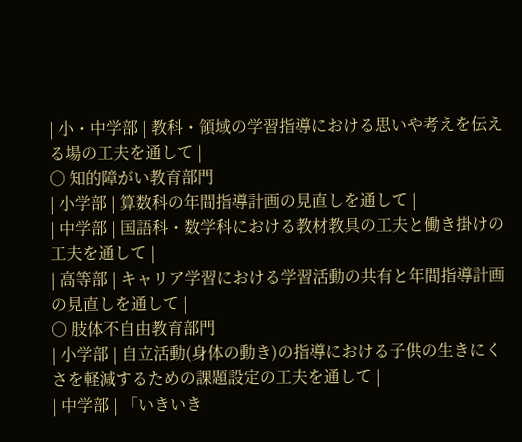| 小・中学部 | 教科・領域の学習指導における思いや考えを伝える場の工夫を通して |
○ 知的障がい教育部門
| 小学部 | 算数科の年間指導計画の見直しを通して |
| 中学部 | 国語科・数学科における教材教具の工夫と働き掛けの工夫を通して |
| 高等部 | キャリア学習における学習活動の共有と年間指導計画の見直しを通して |
○ 肢体不自由教育部門
| 小学部 | 自立活動(身体の動き)の指導における子供の生きにくさを軽減するための課題設定の工夫を通して |
| 中学部 | 「いきいき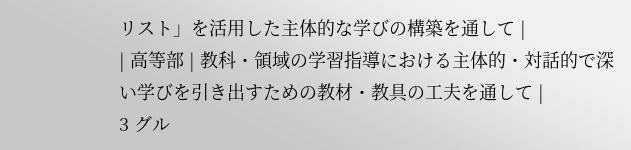リスト」を活用した主体的な学びの構築を通して |
| 高等部 | 教科・領域の学習指導における主体的・対話的で深い学びを引き出すための教材・教具の工夫を通して |
3 グル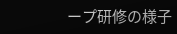ープ研修の様子